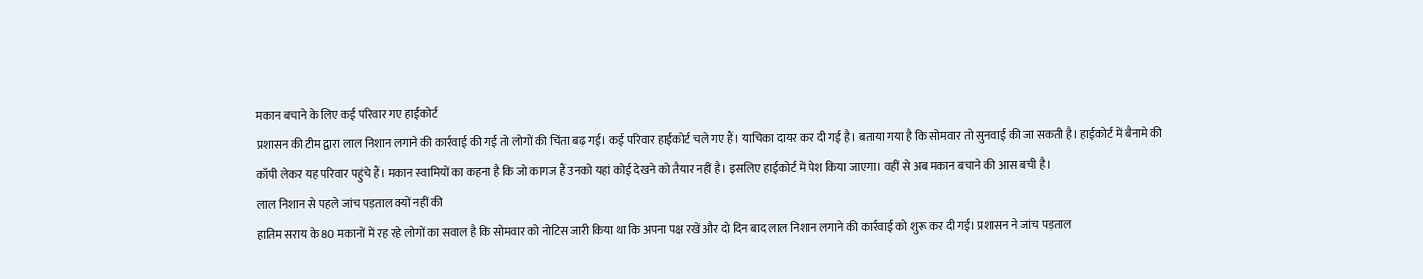मकान बचाने के लिए कई परिवार गए हाईकोर्ट
प्रशासन की टीम द्वारा लाल निशान लगाने की कार्रवाई की गई तो लोगों की चिंता बढ़ गई। कई परिवार हाईकोर्ट चले गए हैं। याचिका दायर कर दी गई है। बताया गया है कि सोमवार तो सुनवाई की जा सकती है। हाईकोर्ट में बैनामे की कॉपी लेकर यह परिवार पहुंचे हैं। मकान स्वामियों का कहना है कि जो कागज हैं उनको यहां कोई देखने को तैयार नहीं है। इसलिए हाईकोर्ट में पेश किया जाएगा। वहीं से अब मकान बचाने की आस बची है।
लाल निशान से पहले जांच पड़ताल क्यों नहीं की
हातिम सराय के 80 मकानों में रह रहे लोगों का सवाल है कि सोमवार को नोटिस जारी किया था कि अपना पक्ष रखें और दो दिन बाद लाल निशान लगाने की कार्रवाई को शुरू कर दी गई। प्रशासन ने जांच पड़ताल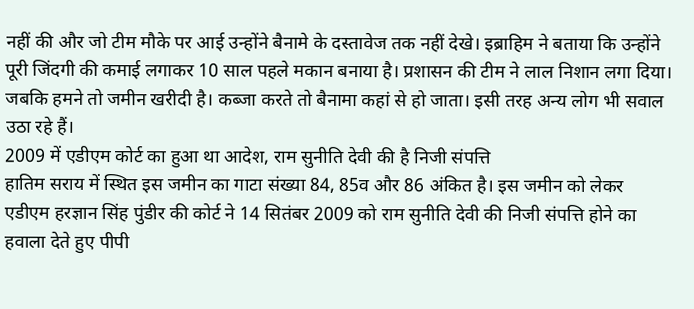नहीं की और जो टीम मौके पर आई उन्होंने बैनामे के दस्तावेज तक नहीं देखे। इब्राहिम ने बताया कि उन्होंने पूरी जिंदगी की कमाई लगाकर 10 साल पहले मकान बनाया है। प्रशासन की टीम ने लाल निशान लगा दिया। जबकि हमने तो जमीन खरीदी है। कब्जा करते तो बैनामा कहां से हो जाता। इसी तरह अन्य लोग भी सवाल उठा रहे हैं।
2009 में एडीएम कोर्ट का हुआ था आदेश, राम सुनीति देवी की है निजी संपत्ति
हातिम सराय में स्थित इस जमीन का गाटा संख्या 84, 85व और 86 अंकित है। इस जमीन को लेकर एडीएम हरज्ञान सिंह पुंडीर की कोर्ट ने 14 सितंबर 2009 को राम सुनीति देवी की निजी संपत्ति होने का हवाला देते हुए पीपी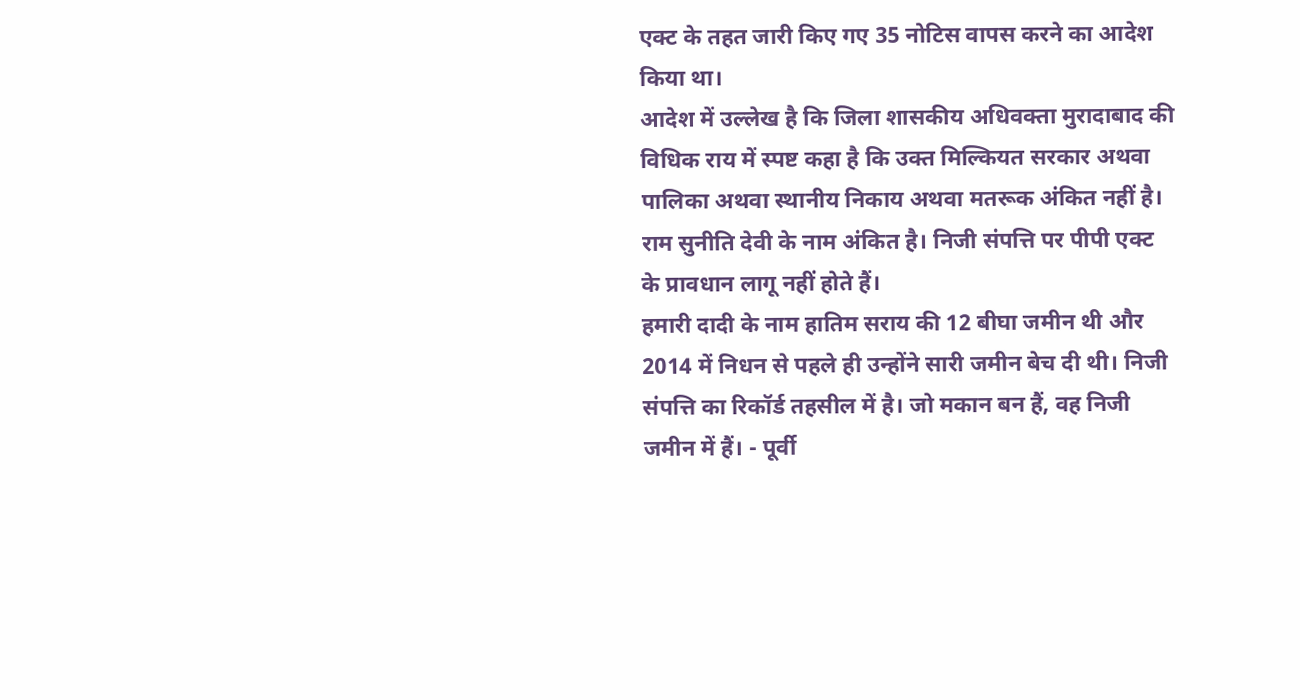एक्ट के तहत जारी किए गए 35 नोटिस वापस करने का आदेश किया था।
आदेश में उल्लेख है कि जिला शासकीय अधिवक्ता मुरादाबाद की विधिक राय में स्पष्ट कहा है कि उक्त मिल्कियत सरकार अथवा पालिका अथवा स्थानीय निकाय अथवा मतरूक अंकित नहीं है। राम सुनीति देवी के नाम अंकित है। निजी संपत्ति पर पीपी एक्ट के प्रावधान लागू नहीं होते हैं।
हमारी दादी के नाम हातिम सराय की 12 बीघा जमीन थी और 2014 में निधन से पहले ही उन्होंने सारी जमीन बेच दी थी। निजी संपत्ति का रिकॉर्ड तहसील में है। जो मकान बन हैं, वह निजी जमीन में हैं। - पूर्वी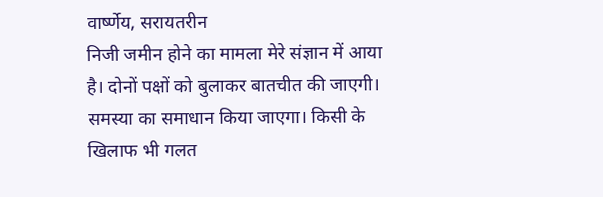वार्ष्णेय, सरायतरीन
निजी जमीन होने का मामला मेरे संज्ञान में आया है। दोनों पक्षों को बुलाकर बातचीत की जाएगी। समस्या का समाधान किया जाएगा। किसी के खिलाफ भी गलत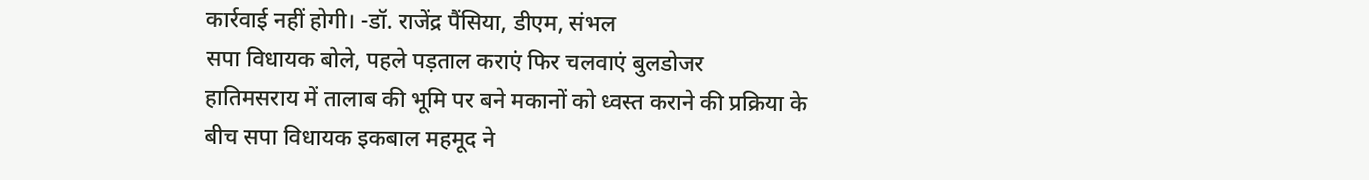कार्रवाई नहीं होगी। -डॉ. राजेंद्र पैंसिया, डीएम, संभल
सपा विधायक बोले, पहले पड़ताल कराएं फिर चलवाएं बुलडोजर
हातिमसराय में तालाब की भूमि पर बने मकानों को ध्वस्त कराने की प्रक्रिया के बीच सपा विधायक इकबाल महमूद ने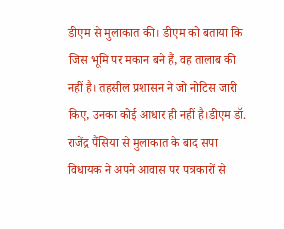डीएम से मुलाकात की। डीएम को बताया कि जिस भूमि पर मकान बने हैं, वह तालाब की नहीं है। तहसील प्रशासन ने जो नोटिस जारी किए, उनका कोई आधार ही नहीं है।डीएम डॉ. राजेंद्र पैंसिया से मुलाकात के बाद सपा विधायक ने अपने आवास पर पत्रकारों से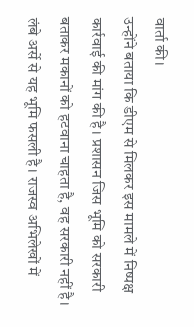वार्ता की।
उन्होंने बताया कि डीएम से मिलकर इस मामले में निष्पक्ष कार्रवाई की मांग की है। प्रशासन जिस भूमि को सरकारी बताकर मकानों को हटवाना चाहता है, वह सरकारी नहीं है। लंबे अर्से से यह भूमि फसली है। राजस्व अभिलेखों में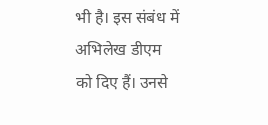भी है। इस संबंध में अभिलेख डीएम को दिए हैं। उनसे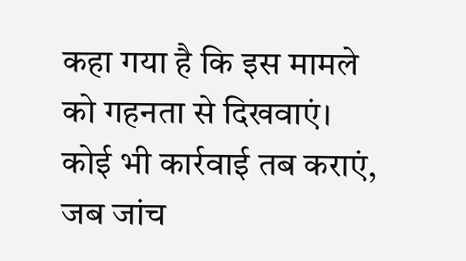कहा गया है कि इस मामले को गहनता से दिखवाएं। कोई भी कार्रवाई तब कराएं, जब जांच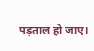पड़ताल हो जाए।